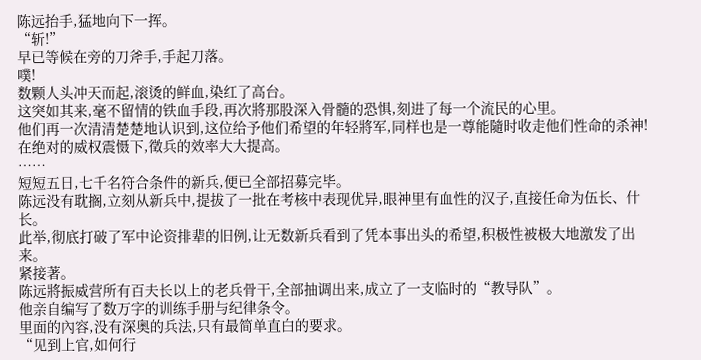陈远抬手,猛地向下一挥。
“斩!”
早已等候在旁的刀斧手,手起刀落。
噗!
数颗人头冲天而起,滚烫的鲜血,染红了高台。
这突如其来,毫不留情的铁血手段,再次將那股深入骨髓的恐惧,刻进了每一个流民的心里。
他们再一次清清楚楚地认识到,这位给予他们希望的年轻將军,同样也是一尊能隨时收走他们性命的杀神!
在绝对的威权震慑下,徵兵的效率大大提高。
……
短短五日,七千名符合条件的新兵,便已全部招募完毕。
陈远没有耽搁,立刻从新兵中,提拔了一批在考核中表现优异,眼神里有血性的汉子,直接任命为伍长、什长。
此举,彻底打破了军中论资排辈的旧例,让无数新兵看到了凭本事出头的希望,积极性被极大地激发了出来。
紧接著。
陈远將振威营所有百夫长以上的老兵骨干,全部抽调出来,成立了一支临时的“教导队”。
他亲自编写了数万字的训练手册与纪律条令。
里面的內容,没有深奥的兵法,只有最简单直白的要求。
“见到上官,如何行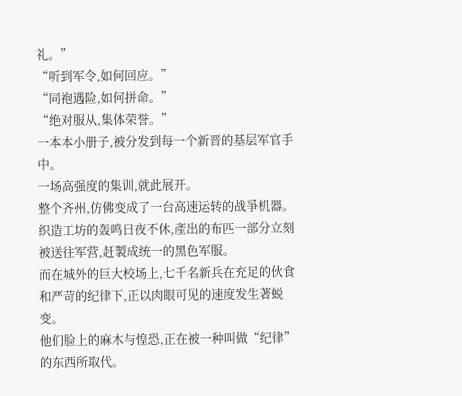礼。”
“听到军令,如何回应。”
“同袍遇险,如何拼命。”
“绝对服从,集体荣誉。”
一本本小册子,被分发到每一个新晋的基层军官手中。
一场高强度的集训,就此展开。
整个齐州,仿佛变成了一台高速运转的战爭机器。
织造工坊的轰鸣日夜不休,產出的布匹一部分立刻被送往军营,赶製成统一的黑色军服。
而在城外的巨大校场上,七千名新兵在充足的伙食和严苛的纪律下,正以肉眼可见的速度发生著蜕变。
他们脸上的麻木与惶恐,正在被一种叫做“纪律”的东西所取代。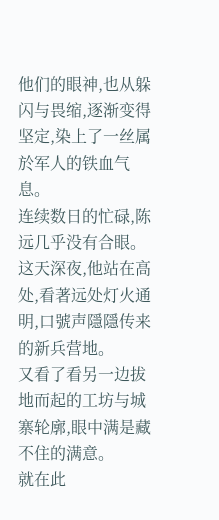他们的眼神,也从躲闪与畏缩,逐渐变得坚定,染上了一丝属於军人的铁血气息。
连续数日的忙碌,陈远几乎没有合眼。
这天深夜,他站在高处,看著远处灯火通明,口號声隱隱传来的新兵营地。
又看了看另一边拔地而起的工坊与城寨轮廓,眼中满是藏不住的满意。
就在此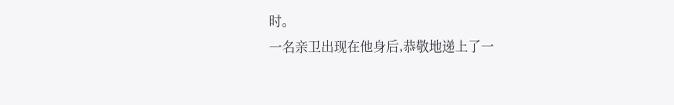时。
一名亲卫出现在他身后,恭敬地递上了一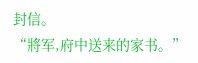封信。
“將军,府中送来的家书。”